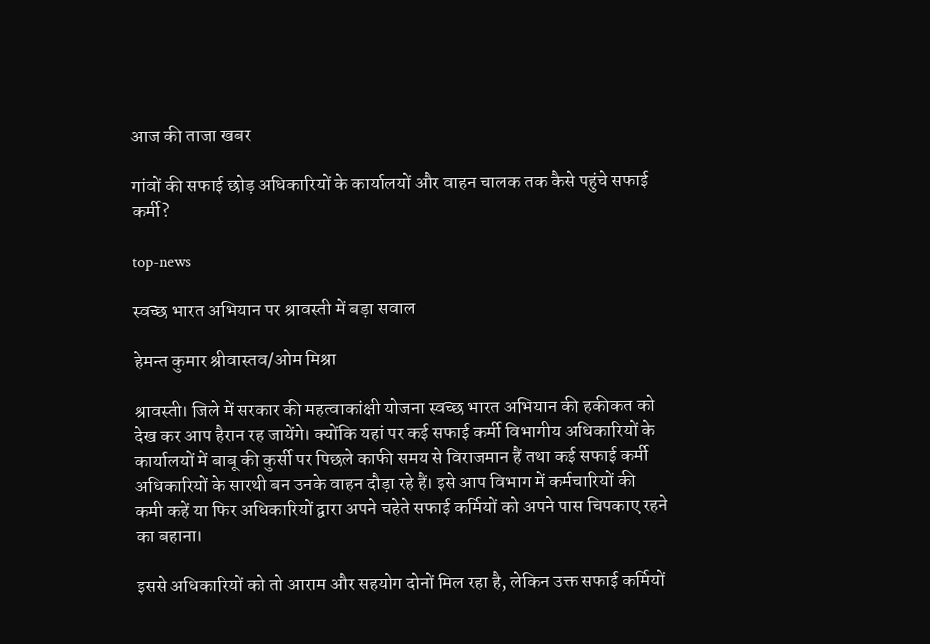आज की ताजा खबर

गांवों की सफाई छोड़ अधिकारियों के कार्यालयों और वाहन चालक तक कैसे पहुंचे सफाई कर्मी?

top-news

स्वच्छ भारत अभियान पर श्रावस्ती में बड़ा सवाल

हेमन्त कुमार श्रीवास्तव/ओम मिश्रा

श्रावस्ती। जिले में सरकार की महत्वाकांक्षी योजना स्वच्छ भारत अभियान की हकीकत को देख कर आप हैरान रह जायेंगे। क्योंकि यहां पर कई सफाई कर्मी विभागीय अधिकारियों के कार्यालयों में बाबू की कुर्सी पर पिछले काफी समय से विराजमान हैं तथा कई सफाई कर्मी अधिकारियों के सारथी बन उनके वाहन दौड़ा रहे हैं। इसे आप विभाग में कर्मचारियों की कमी कहें या फिर अधिकारियों द्वारा अपने चहेते सफाई कर्मियों को अपने पास चिपकाए रहने का बहाना।

इससे अधिकारियों को तो आराम और सहयोग दोनों मिल रहा है, लेकिन उक्त सफाई कर्मियों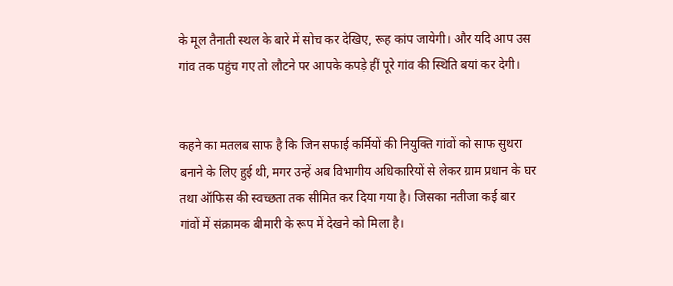के मूल तैनाती स्थल के बारे में सोच कर देखिए, रूह कांप जायेगी। और यदि आप उस गांव तक पहुंच गए तो लौटने पर आपके कपड़े हीं पूरे गांव की स्थिति बयां कर देगी।


कहने का मतलब साफ है कि जिन सफाई कर्मियों की नियुक्ति गांवों को साफ सुथरा बनाने के लिए हुई थी, मगर उन्हें अब विभागीय अधिकारियों से लेकर ग्राम प्रधान के घर तथा ऑफिस की स्वच्छता तक सीमित कर दिया गया है। जिसका नतीजा कई बार गांवों में संक्रामक बीमारी के रूप में देखने को मिला है।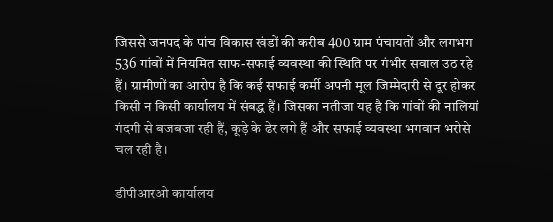जिससे जनपद के पांच विकास खंडों की करीब 400 ग्राम पंचायतों और लगभग 536 गांवों में नियमित साफ-सफाई व्यवस्था की स्थिति पर गंभीर सवाल उठ रहे हैं। ग्रामीणों का आरोप है कि कई सफाई कर्मी अपनी मूल जिम्मेदारी से दूर होकर किसी न किसी कार्यालय में संबद्ध हैं। जिसका नतीजा यह है कि गांवों की नालियां गंदगी से बजबजा रही हैं, कूड़े के ढेर लगे हैं और सफाई व्यवस्था भगवान भरोसे चल रही है।

डीपीआरओ कार्यालय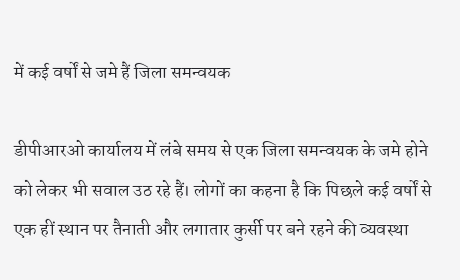में कई वर्षों से जमे हैं जिला समन्वयक

डीपीआरओ कार्यालय में लंबे समय से एक जिला समन्वयक के जमे होने को लेकर भी सवाल उठ रहे हैं। लोगों का कहना है कि पिछले कई वर्षों से एक हीं स्थान पर तैनाती और लगातार कुर्सी पर बने रहने की व्यवस्था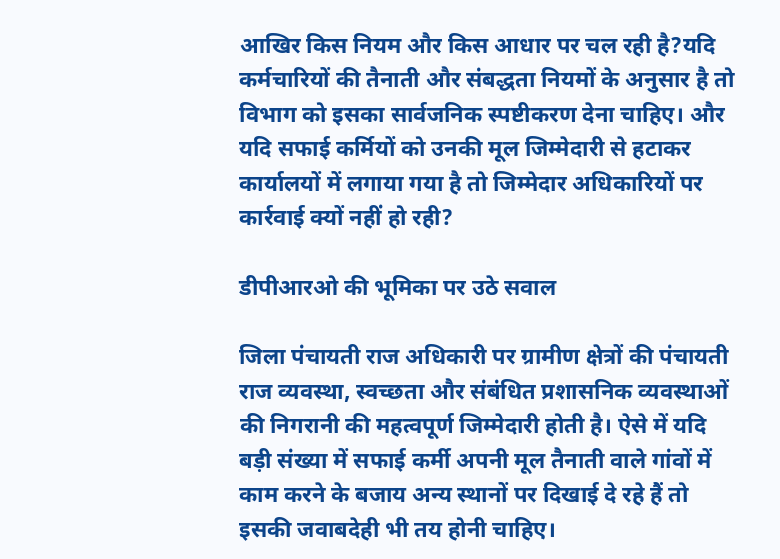आखिर किस नियम और किस आधार पर चल रही है?यदि कर्मचारियों की तैनाती और संबद्धता नियमों के अनुसार है तो विभाग को इसका सार्वजनिक स्पष्टीकरण देना चाहिए। और यदि सफाई कर्मियों को उनकी मूल जिम्मेदारी से हटाकर कार्यालयों में लगाया गया है तो जिम्मेदार अधिकारियों पर कार्रवाई क्यों नहीं हो रही?

डीपीआरओ की भूमिका पर उठे सवाल

जिला पंचायती राज अधिकारी पर ग्रामीण क्षेत्रों की पंचायती राज व्यवस्था, स्वच्छता और संबंधित प्रशासनिक व्यवस्थाओं की निगरानी की महत्वपूर्ण जिम्मेदारी होती है। ऐसे में यदि बड़ी संख्या में सफाई कर्मी अपनी मूल तैनाती वाले गांवों में काम करने के बजाय अन्य स्थानों पर दिखाई दे रहे हैं तो इसकी जवाबदेही भी तय होनी चाहिए।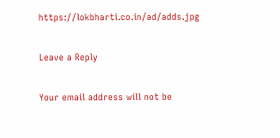https://lokbharti.co.in/ad/adds.jpg

Leave a Reply

Your email address will not be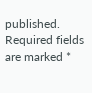published. Required fields are marked *